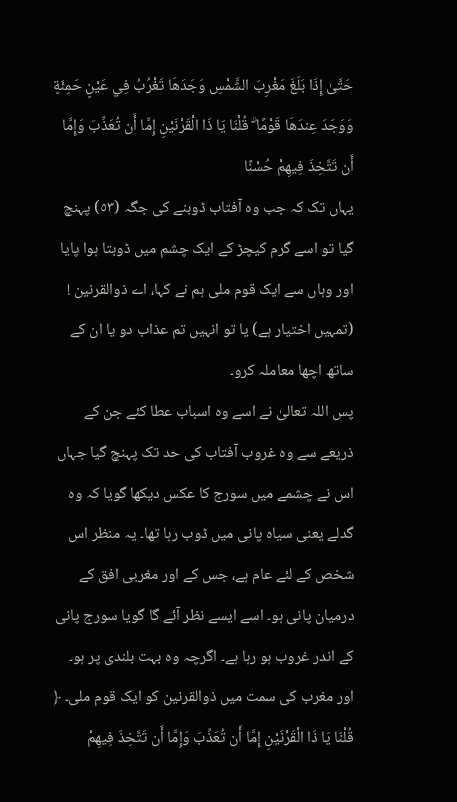حَتَّىٰ إِذَا بَلَغَ مَغْرِبَ الشَّمْسِ وَجَدَهَا تَغْرُبُ فِي عَيْنٍ حَمِئَةٍ وَوَجَدَ عِندَهَا قَوْمًا ۗ قُلْنَا يَا ذَا الْقَرْنَيْنِ إِمَّا أَن تُعَذِّبَ وَإِمَّا أَن تَتَّخِذَ فِيهِمْ حُسْنًا
یہاں تک کہ جب وہ آفتاب ڈوبنے کی جگہ (٥٣) پہنچ گیا تو اسے گرم کیچڑ کے ایک چشم میں ڈوبتا ہوا پایا اور وہاں سے ایک قوم ملی ہم نے کہا، اے ذوالقرنین ! (تمہیں اختیار ہے) یا تو انہیں تم عذاب دو یا ان کے ساتھ اچھا معاملہ کرو۔
پس اللہ تعالیٰ نے اسے وہ اسباب عطا کئے جن کے ذریعے سے وہ غروب آفتاب کی حد تک پہنچ گیا جہاں اس نے چشمے میں سورج کا عکس دیکھا گویا کہ وہ گدلے یعنی سیاہ پانی میں ڈوب رہا تھا۔ یہ منظر اس شخص کے لئے عام ہے، جس کے اور مغربی افق کے درمیان پانی ہو۔ اسے ایسے نظر آئے گا گویا سورج پانی کے اندر غروب ہو رہا ہے۔ اگرچہ وہ بہت بلندی پر ہو۔ اور مغرب کی سمت میں ذوالقرنین کو ایک قوم ملی۔ ﴿ قُلْنَا يَا ذَا الْقَرْنَيْنِ إِمَّا أَن تُعَذِّبَ وَإِمَّا أَن تَتَّخِذَ فِيهِمْ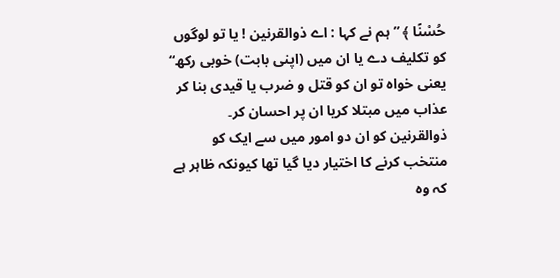حُسْنًا ﴾ ” ہم نے کہا : اے ذوالقرنین ! یا تو لوگوں کو تکلیف دے یا ان میں (اپنی بابت) خوبی رکھ“ یعنی خواہ تو ان کو قتل و ضرب یا قیدی بنا کر عذاب میں مبتلا کریا ان پر احسان کر۔ ذوالقرنین کو ان دو امور میں سے ایک کو منتخب کرنے کا اختیار دیا گیا تھا کیونکہ ظاہر ہے کہ وہ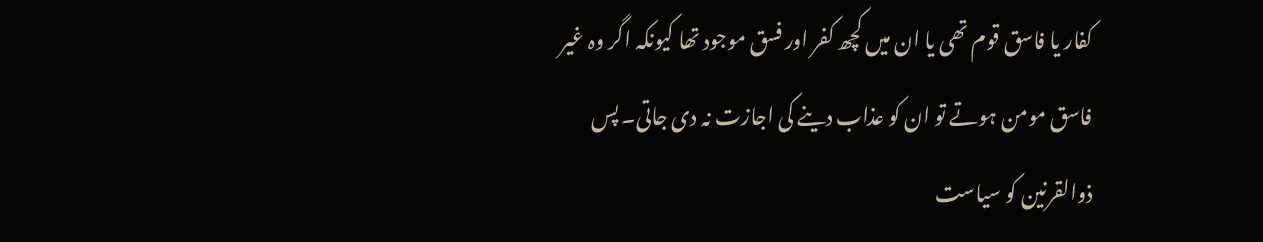کفار یا فاسق قوم تھی یا ان میں کچھ کفر اور فسق موجود تھا کیونکہ اگر وہ غیر فاسق مومن ہوتے تو ان کو عذاب دینے کی اجازت نہ دی جاتی۔ پس ذوالقرنین کو سیاست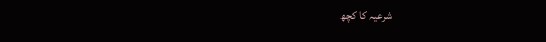شرعیہ کا کچھ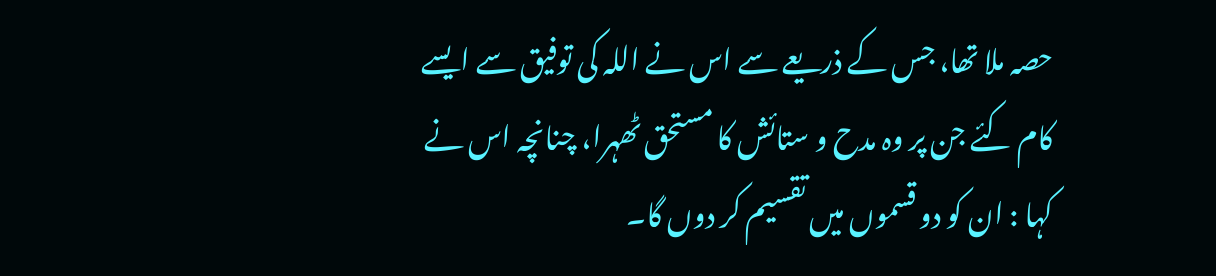حصہ ملا تھا، جس کے ذریعے سے اس نے اللہ کی توفیق سے ایسے کام کئے جن پر وہ مدح و ستائش کا مستحق ٹھہرا، چنانچہ اس نے کہا : ان کو دو قسموں میں تقسیم کر دوں گا۔